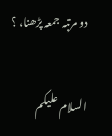دو مرتبہ جمعہ پڑھنا، ؟

السلام علیکم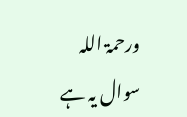ورحمۃ اللہ
سوال یہ ہے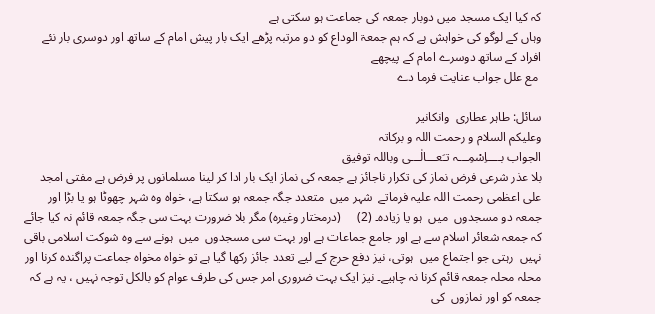کہ کیا ایک مسجد میں دوبار جمعہ کی جماعت ہو سکتی ہے
وہاں کے لوگو کی خواہش ہے کہ ہم جمعۃ الوداع کو دو مرتبہ پڑھے ایک بار پیش امام کے ساتھ اور دوسری بار نئے افراد کے ساتھ دوسرے امام کے پیچھے
 مع علل جواب عنایت فرما دے

سائل: طاہر عطاری  وانکانیر
وعلیکم السلام و رحمت اللہ و برکاتہ
الجواب بــــاِسْمِـــہ تـَعـــالٰـــی وباللہ توفیق
بلا عذر شرعی فرض نماز کی تکرار ناجائز ہے جمعہ کی نماز ایک بار ادا کر لینا مسلمانوں پر فرض ہے مفتی امجد علی اعظمی رحمت اللہ علیہ فرماتے  شہر میں  متعدد جگہ جمعہ ہو سکتا ہے، خواہ وہ شہر چھوٹا ہو یا بڑا اور جمعہ دو مسجدوں  میں  ہو یا زیادہ۔ (2)     (درمختار وغیرہ) مگر بلا ضرورت بہت سی جگہ جمعہ قائم نہ کیا جائے کہ جمعہ شعائر اسلام سے ہے اور جامع جماعات ہے اور بہت سی مسجدوں  میں  ہونے سے وہ شوکت اسلامی باقی نہیں  رہتی جو اجتماع میں  ہوتی، نیز دفع حرج کے لیے تعدد جائز رکھا گیا ہے تو خواہ مخواہ جماعت پراگندہ کرنا اور محلہ محلہ جمعہ قائم کرنا نہ چاہیے۔ نیز ایک بہت ضروری امر جس کی طرف عوام کو بالکل توجہ نہیں ، یہ ہے کہ جمعہ کو اور نمازوں  کی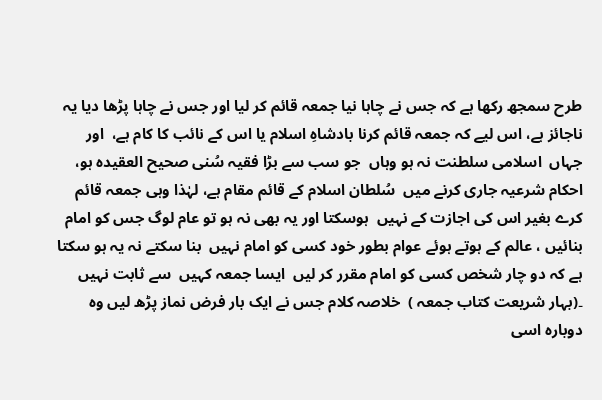طرح سمجھ رکھا ہے کہ جس نے چاہا نیا جمعہ قائم کر لیا اور جس نے چاہا پڑھا دیا یہ ناجائز ہے، اس لیے کہ جمعہ قائم کرنا بادشاہِ اسلام یا اس کے نائب کا کام ہے،  اور جہاں  اسلامی سلطنت نہ ہو وہاں  جو سب سے بڑا فقیہ سُنی صحیح العقیدہ ہو، احکام شرعیہ جاری کرنے میں  سُلطان اسلام کے قائم مقام ہے، لہٰذا وہی جمعہ قائم کرے بغیر اس کی اجازت کے نہیں  ہوسکتا اور یہ بھی نہ ہو تو عام لوگ جس کو امام بنائیں ، عالم کے ہوتے ہوئے عوام بطور خود کسی کو امام نہیں  بنا سکتے نہ یہ ہو سکتا ہے کہ دو چار شخص کسی کو امام مقرر کر لیں  ایسا جمعہ کہیں  سے ثابت نہیں ۔(بہار شریعت کتاب جمعہ )  خلاصہ کلام جس نے ایک بار فرض نماز پڑھ لیں وہ دوبارہ اسی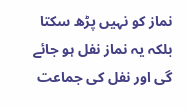نماز کو نہیں پڑھ سکتا بلکہ یہ نماز نفل ہو جائے گی اور نفل کی جماعت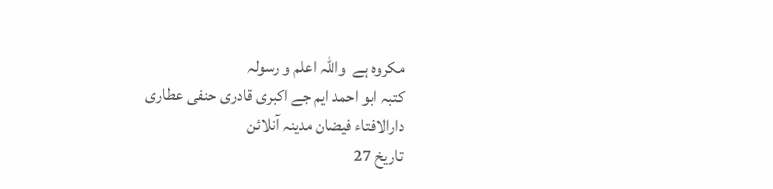مکروہ ہے  واللہ اعلم و رسولہ
کتبہ ابو احمد ایم جے اکبری قادری حنفی عطاری
دارالافتاء فیضان مدینہ آنلائن
تاریخ 27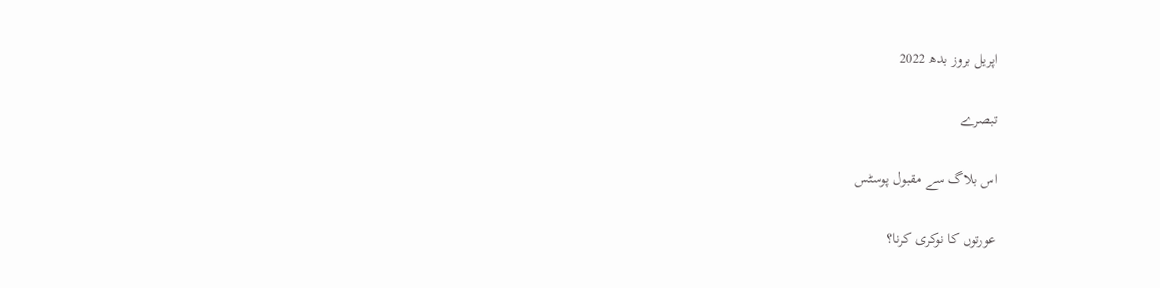اپریل بروز بدھ 2022

تبصرے

اس بلاگ سے مقبول پوسٹس

عورتوں کا نوکری کرنا؟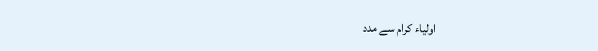اولیاء کرام سے مدد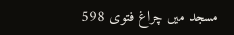مسجد میں چراغ فتوی 598